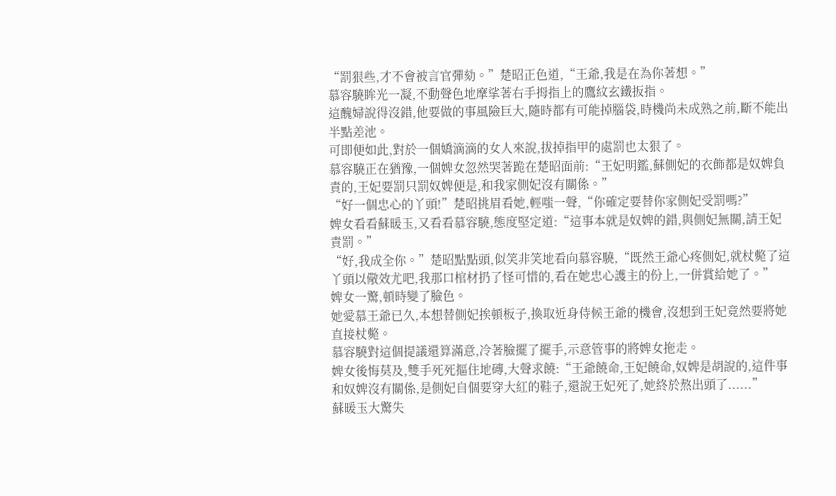“罰狠些,才不會被言官彈劾。”楚昭正色道,“王爺,我是在為你著想。”
慕容驍眸光一凝,不動聲色地摩挲著右手拇指上的鷹紋玄鐵扳指。
這醜婦說得沒錯,他要做的事風險巨大,隨時都有可能掉腦袋,時機尚未成熟之前,斷不能出半點差池。
可即便如此,對於一個嬌滴滴的女人來說,拔掉指甲的處罰也太狠了。
慕容驍正在猶豫,一個婢女忽然哭著跪在楚昭面前:“王妃明鑑,蘇側妃的衣飾都是奴婢負責的,王妃要罰只罰奴婢便是,和我家側妃沒有關係。”
“好一個忠心的丫頭!”楚昭挑眉看她,輕嗤一聲,“你確定要替你家側妃受罰嗎?”
婢女看看蘇暖玉,又看看慕容驍,態度堅定道:“這事本就是奴婢的錯,與側妃無關,請王妃責罰。”
“好,我成全你。”楚昭點點頭,似笑非笑地看向慕容驍,“既然王爺心疼側妃,就杖斃了這丫頭以儆效尤吧,我那口棺材扔了怪可惜的,看在她忠心護主的份上,一併賞給她了。”
婢女一驚,頓時變了臉色。
她愛慕王爺已久,本想替側妃挨頓板子,換取近身侍候王爺的機會,沒想到王妃竟然要將她直接杖斃。
慕容驍對這個提議還算滿意,冷著臉擺了擺手,示意管事的將婢女拖走。
婢女後悔莫及,雙手死死摳住地磚,大聲求饒:“王爺饒命,王妃饒命,奴婢是胡說的,這件事和奴婢沒有關係,是側妃自個要穿大紅的鞋子,還說王妃死了,她終於熬出頭了......”
蘇暖玉大驚失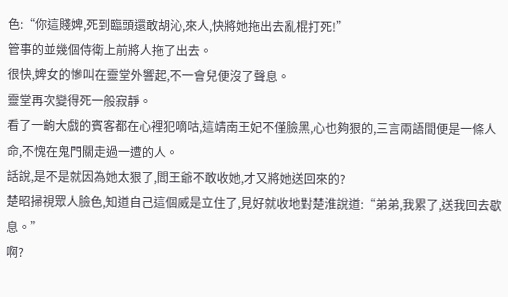色:“你這賤婢,死到臨頭還敢胡沁,來人,快將她拖出去亂棍打死!”
管事的並幾個侍衛上前將人拖了出去。
很快,婢女的慘叫在靈堂外響起,不一會兒便沒了聲息。
靈堂再次變得死一般寂靜。
看了一齣大戲的賓客都在心裡犯嘀咕,這靖南王妃不僅臉黑,心也夠狠的,三言兩語間便是一條人命,不愧在鬼門關走過一遭的人。
話說,是不是就因為她太狠了,閻王爺不敢收她,才又將她送回來的?
楚昭掃視眾人臉色,知道自己這個威是立住了,見好就收地對楚淮說道:“弟弟,我累了,送我回去歇息。”
啊?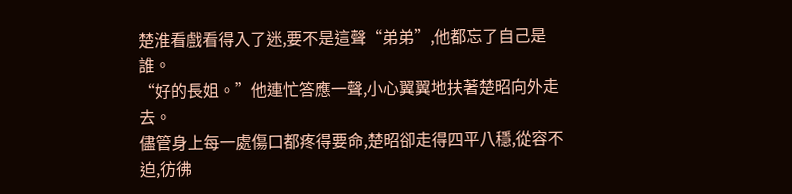楚淮看戲看得入了迷,要不是這聲“弟弟”,他都忘了自己是誰。
“好的長姐。”他連忙答應一聲,小心翼翼地扶著楚昭向外走去。
儘管身上每一處傷口都疼得要命,楚昭卻走得四平八穩,從容不迫,彷彿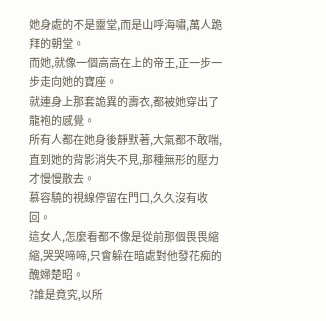她身處的不是靈堂,而是山呼海嘯,萬人跪拜的朝堂。
而她,就像一個高高在上的帝王,正一步一步走向她的寶座。
就連身上那套詭異的壽衣,都被她穿出了龍袍的感覺。
所有人都在她身後靜默著,大氣都不敢喘,直到她的背影消失不見,那種無形的壓力才慢慢散去。
慕容驍的視線停留在門口,久久沒有收回。
這女人,怎麼看都不像是從前那個畏畏縮縮,哭哭啼啼,只會躲在暗處對他發花痴的醜婦楚昭。
?誰是竟究,以所